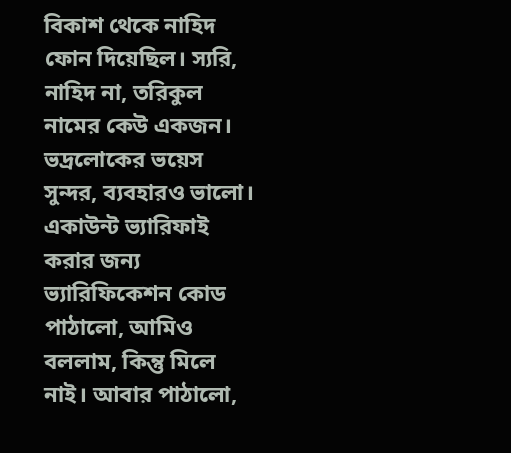বিকাশ থেকে নাহিদ ফোন দিয়েছিল। স্যরি, নাহিদ না, তরিকুল নামের কেউ একজন। ভদ্রলোকের ভয়েস সুন্দর, ব্যবহারও ভালো। একাউন্ট ভ্যারিফাই করার জন্য ভ্যারিফিকেশন কোড পাঠালো, আমিও বললাম, কিন্তু মিলে নাই। আবার পাঠালো,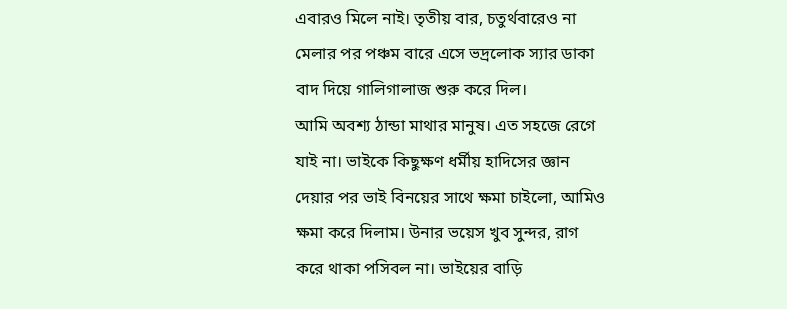এবারও মিলে নাই। তৃতীয় বার, চতুর্থবারেও না মেলার পর পঞ্চম বারে এসে ভদ্রলোক স্যার ডাকা বাদ দিয়ে গালিগালাজ শুরু করে দিল।
আমি অবশ্য ঠান্ডা মাথার মানুষ। এত সহজে রেগে যাই না। ভাইকে কিছুক্ষণ ধর্মীয় হাদিসের জ্ঞান দেয়ার পর ভাই বিনয়ের সাথে ক্ষমা চাইলো, আমিও ক্ষমা করে দিলাম। উনার ভয়েস খুব সুন্দর, রাগ করে থাকা পসিবল না। ভাইয়ের বাড়ি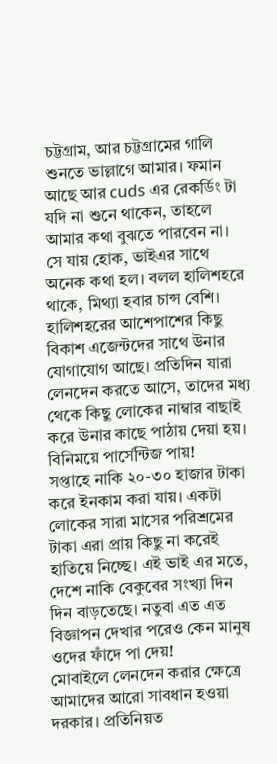চট্টগ্রাম, আর চট্টগ্রামের গালি শুনতে ভাল্লাগে আমার। ফমান আছে আর cuds এর রেকর্ডিং টা যদি না শুনে থাকেন, তাহলে আমার কথা বুঝতে পারবেন না।
সে যায় হোক, ভাইএর সাথে অনেক কথা হল। বলল হালিশহরে থাকে, মিথ্যা হবার চান্স বেশি। হালিশহরের আশেপাশের কিছু বিকাশ এজেন্টদের সাথে উনার যোগাযোগ আছে। প্রতিদিন যারা লেনদেন করতে আসে, তাদের মধ্য থেকে কিছু লোকের নাম্বার বাছাই করে উনার কাছে পাঠায় দেয়া হয়। বিনিময়ে পার্সেন্টিজ পায়!
সপ্তাহে নাকি ২০-৩০ হাজার টাকা করে ইনকাম করা যায়। একটা লোকের সারা মাসের পরিশ্রমের টাকা এরা প্রায় কিছু না করেই হাতিয়ে নিচ্ছে। এই ভাই এর মতে, দেশে নাকি বেকুবের সংখ্যা দিন দিন বাড়তেছে। নতুবা এত এত বিজ্ঞাপন দেখার পরেও কেন মানুষ ওদের ফাঁদে পা দেয়!
মোবাইলে লেনদেন করার ক্ষেত্রে আমাদের আরো সাবধান হওয়া দরকার। প্রতিনিয়ত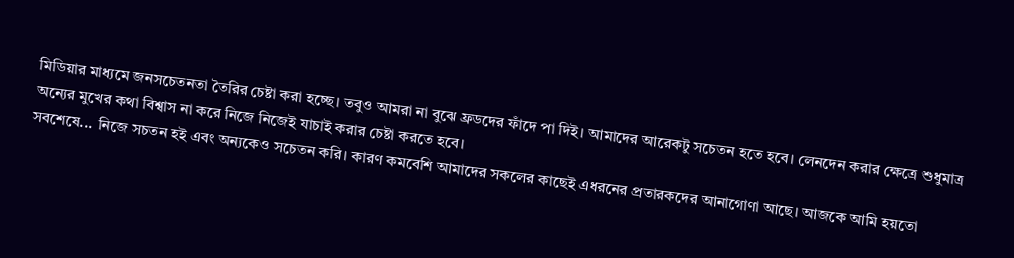মিডিয়ার মাধ্যমে জনসচেতনতা তৈরির চেষ্টা করা হচ্ছে। তবুও আমরা না বুঝে ফ্রডদের ফাঁদে পা দিই। আমাদের আরেকটু সচেতন হতে হবে। লেনদেন করার ক্ষেত্রে শুধুমাত্র অন্যের মুখের কথা বিশ্বাস না করে নিজে নিজেই যাচাই করার চেষ্টা করতে হবে।
সবশেষে... নিজে সচতন হই এবং অন্যকেও সচেতন করি। কারণ কমবেশি আমাদের সকলের কাছেই এধরনের প্রতারকদের আনাগোণা আছে। আজকে আমি হয়তো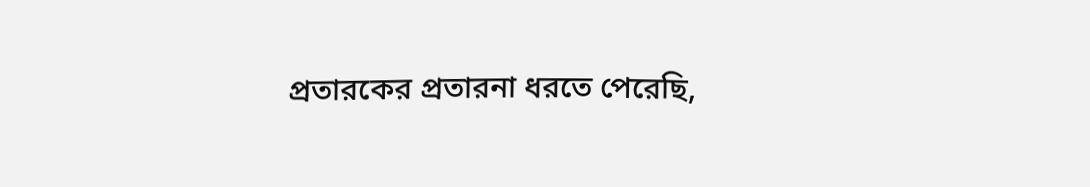প্রতারকের প্রতারনা ধরতে পেরেছি,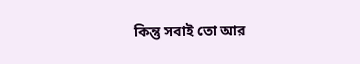কিন্তু সবাই তো আর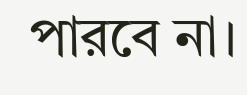পারবে না।